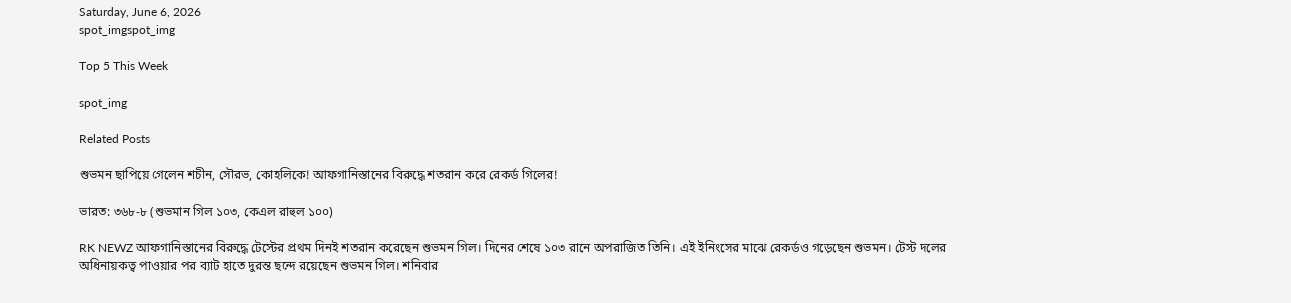Saturday, June 6, 2026
spot_imgspot_img

Top 5 This Week

spot_img

Related Posts

শুভমন ছাপিয়ে গেলেন শচীন, সৌরভ, কোহলিকে! আফগানিস্তানের বিরুদ্ধে শতরান করে রেকর্ড গিলের!

ভারত: ৩৬৮-৮ (শুভমান গিল ১০৩, কেএল রাহুল ১০০)

RK NEWZ আফগানিস্তানের বিরুদ্ধে টেস্টের প্রথম দিনই শতরান করেছেন শুভমন গিল। দিনের শেষে ১০৩ রানে অপরাজিত তিনি। এই ইনিংসের মাঝে রেকর্ডও গড়েছেন শুভমন। টেস্ট দলের অধিনায়কত্ব পাওয়ার পর ব্যাট হাতে দুরন্ত ছন্দে রয়েছেন শুভমন গিল। শনিবার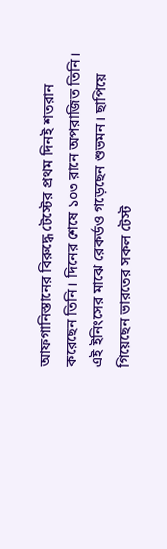আফগানিস্তানের বিরুদ্ধে টেস্টের প্রথম দিনই শতরান করেছেন তিনি। দিনের শেষে ১০৩ রানে অপরাজিত তিনি। এই ইনিংসের মাঝে রেকর্ডও গড়েছেন শুভমন। ছাপিয়ে গিয়েছেন ভারতের সকল টেস্ট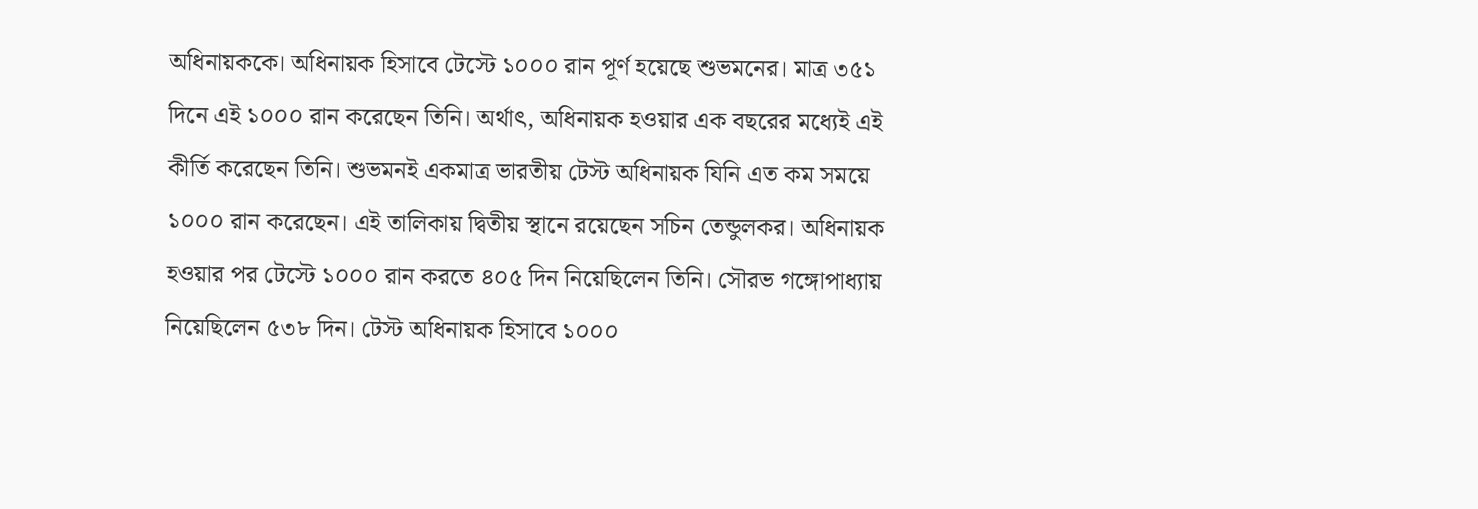অধিনায়ককে। অধিনায়ক হিসাবে টেস্টে ১০০০ রান পূর্ণ হয়েছে শুভমনের। মাত্র ৩৫১ দিনে এই ১০০০ রান করেছেন তিনি। অর্থাৎ, অধিনায়ক হওয়ার এক বছরের মধ্যেই এই কীর্তি করেছেন তিনি। শুভমনই একমাত্র ভারতীয় টেস্ট অধিনায়ক যিনি এত কম সময়ে ১০০০ রান করেছেন। এই তালিকায় দ্বিতীয় স্থানে রয়েছেন সচিন তেন্ডুলকর। অধিনায়ক হওয়ার পর টেস্টে ১০০০ রান করতে ৪০৫ দিন নিয়েছিলেন তিনি। সৌরভ গঙ্গোপাধ্যায় নিয়েছিলেন ৫৩৮ দিন। টেস্ট অধিনায়ক হিসাবে ১০০০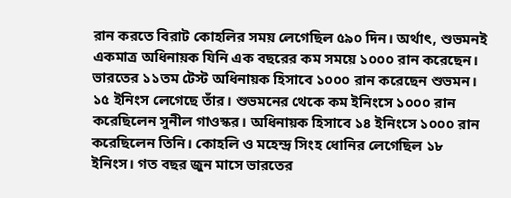রান করতে বিরাট কোহলির সময় লেগেছিল ৫৯০ দিন। অর্থাৎ, শুভমনই একমাত্র অধিনায়ক যিনি এক বছরের কম সময়ে ১০০০ রান করেছেন। ভারতের ১১তম টেস্ট অধিনায়ক হিসাবে ১০০০ রান করেছেন শুভমন। ১৫ ইনিংস লেগেছে তাঁর। শুভমনের থেকে কম ইনিংসে ১০০০ রান করেছিলেন সুনীল গাওস্কর। অধিনায়ক হিসাবে ১৪ ইনিংসে ১০০০ রান করেছিলেন তিনি। কোহলি ও মহেন্দ্র সিংহ ধোনির লেগেছিল ১৮ ইনিংস। গত বছর জুন মাসে ভারতের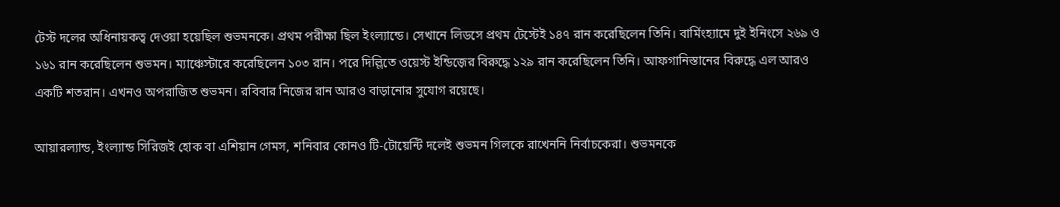টেস্ট দলের অধিনায়কত্ব দেওয়া হয়েছিল শুভমনকে। প্রথম পরীক্ষা ছিল ইংল্যান্ডে। সেখানে লিডসে প্রথম টেস্টেই ১৪৭ রান করেছিলেন তিনি। বার্মিংহ্যামে দুই ইনিংসে ২৬৯ ও ১৬১ রান করেছিলেন শুভমন। ম্যাঞ্চেস্টারে করেছিলেন ১০৩ রান। পরে দিল্লিতে ওয়েস্ট ইন্ডিজ়ের বিরুদ্ধে ১২৯ রান করেছিলেন তিনি। আফগানিস্তানের বিরুদ্ধে এল আরও একটি শতরান। এখনও অপরাজিত শুভমন। রবিবার নিজের রান আরও বাড়ানোর সুযোগ রয়েছে।

আয়ারল্যান্ড, ইংল্যান্ড সিরিজই হোক বা এশিয়ান গেমস, শনিবার কোনও টি-টোয়েন্টি দলেই শুভমন গিলকে রাখেননি নির্বাচকেরা। শুভমনকে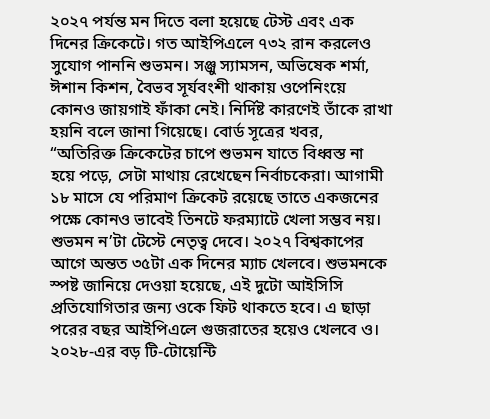২০২৭ পর্যন্ত মন দিতে বলা হয়েছে টেস্ট এবং এক দিনের ক্রিকেটে। গত আইপিএলে ৭৩২ রান করলেও সুযোগ পাননি শুভমন। সঞ্জু স্যামসন, অভিষেক শর্মা, ঈশান কিশন, বৈভব সূর্যবংশী থাকায় ওপেনিংয়ে কোনও জায়গাই ফাঁকা নেই। নির্দিষ্ট কারণেই তাঁকে রাখা হয়নি বলে জানা গিয়েছে। বোর্ড সূত্রের খবর, “অতিরিক্ত ক্রিকেটের চাপে শুভমন যাতে বিধ্বস্ত না হয়ে পড়ে, সেটা মাথায় রেখেছেন নির্বাচকেরা। আগামী ১৮ মাসে যে পরিমাণ ক্রিকেট রয়েছে তাতে একজনের পক্ষে কোনও ভাবেই তিনটে ফরম্যাটে খেলা সম্ভব নয়। শুভমন ন’টা টেস্টে নেতৃত্ব দেবে। ২০২৭ বিশ্বকাপের আগে অন্তত ৩৫টা এক দিনের ম্যাচ খেলবে। শুভমনকে স্পষ্ট জানিয়ে দেওয়া হয়েছে, এই দুটো আইসিসি প্রতিযোগিতার জন্য ওকে ফিট থাকতে হবে। এ ছাড়া পরের বছর আইপিএলে গুজরাতের হয়েও খেলবে ও। ২০২৮-এর বড় টি-টোয়েন্টি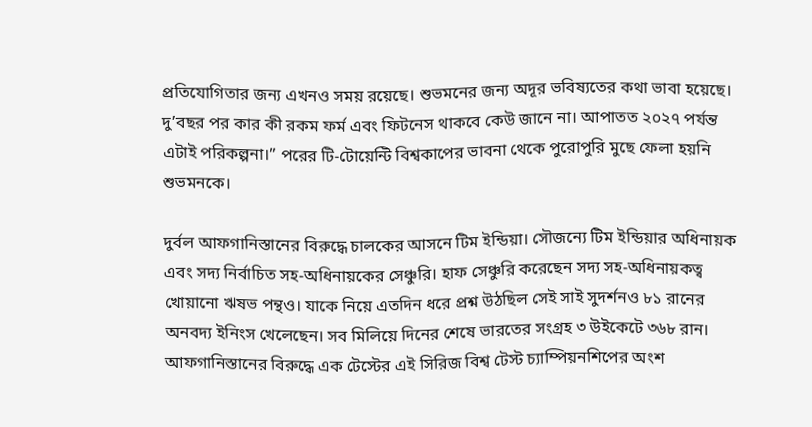প্রতিযোগিতার জন্য এখনও সময় রয়েছে। শুভমনের জন্য অদূর ভবিষ্যতের কথা ভাবা হয়েছে। দু’বছর পর কার কী রকম ফর্ম এবং ফিটনেস থাকবে কেউ জানে না। আপাতত ২০২৭ পর্যন্ত এটাই পরিকল্পনা।” পরের টি-টোয়েন্টি বিশ্বকাপের ভাবনা থেকে পুরোপুরি মুছে ফেলা হয়নি শুভমনকে।

দুর্বল আফগানিস্তানের বিরুদ্ধে চালকের আসনে টিম ইন্ডিয়া। সৌজন্যে টিম ইন্ডিয়ার অধিনায়ক এবং সদ্য নির্বাচিত সহ-অধিনায়কের সেঞ্চুরি। হাফ সেঞ্চুরি করেছেন সদ্য সহ-অধিনায়কত্ব খোয়ানো ঋষভ পন্থও। যাকে নিয়ে এতদিন ধরে প্রশ্ন উঠছিল সেই সাই সুদর্শনও ৮১ রানের অনবদ্য ইনিংস খেলেছেন। সব মিলিয়ে দিনের শেষে ভারতের সংগ্রহ ৩ উইকেটে ৩৬৮ রান। আফগানিস্তানের বিরুদ্ধে এক টেস্টের এই সিরিজ বিশ্ব টেস্ট চ্যাম্পিয়নশিপের অংশ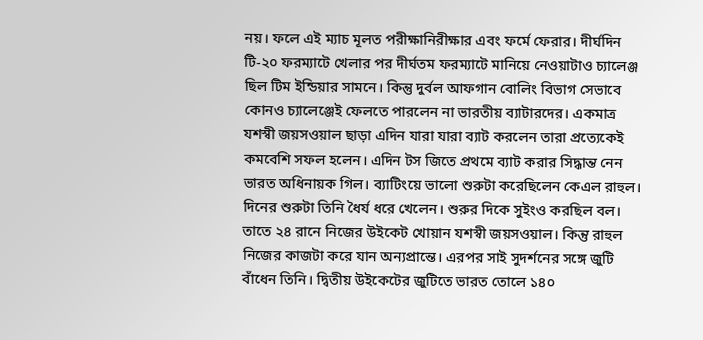নয়। ফলে এই ম্যাচ মূলত পরীক্ষানিরীক্ষার এবং ফর্মে ফেরার। দীর্ঘদিন টি-২০ ফরম্যাটে খেলার পর দীর্ঘতম ফরম্যাটে মানিয়ে নেওয়াটাও চ্যালেঞ্জ ছিল টিম ইন্ডিয়ার সামনে। কিন্তু দুর্বল আফগান বোলিং বিভাগ সেভাবে কোনও চ্যালেঞ্জেই ফেলতে পারলেন না ভারতীয় ব্যাটারদের। একমাত্র যশস্বী জয়সওয়াল ছাড়া এদিন যারা যারা ব্যাট করলেন তারা প্রত্যেকেই কমবেশি সফল হলেন। এদিন টস জিতে প্রথমে ব্যাট করার সিদ্ধান্ত নেন ভারত অধিনায়ক গিল। ব্যাটিংয়ে ভালো শুরুটা করেছিলেন কেএল রাহুল। দিনের শুরুটা তিনি ধৈর্য ধরে খেলেন। শুরুর দিকে সুইংও করছিল বল। তাতে ২৪ রানে নিজের উইকেট খোয়ান যশস্বী জয়সওয়াল। কিন্তু রাহুল নিজের কাজটা করে যান অন্যপ্রান্তে। এরপর সাই সুদর্শনের সঙ্গে জুটি বাঁধেন তিনি। দ্বিতীয় উইকেটের জুটিতে ভারত তোলে ১৪০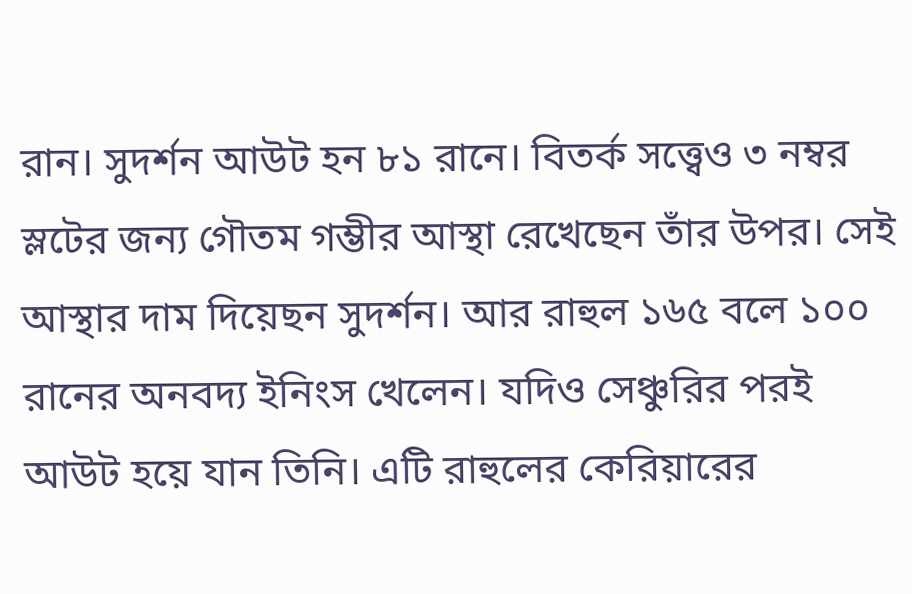রান। সুদর্শন আউট হন ৮১ রানে। বিতর্ক সত্ত্বেও ৩ নম্বর স্লটের জন্য গৌতম গম্ভীর আস্থা রেখেছেন তাঁর উপর। সেই আস্থার দাম দিয়েছন সুদর্শন। আর রাহুল ১৬৫ বলে ১০০ রানের অনবদ্য ইনিংস খেলেন। যদিও সেঞ্চুরির পরই আউট হয়ে যান তিনি। এটি রাহুলের কেরিয়ারের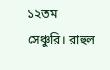১২তম সেঞ্চুরি। রাহুল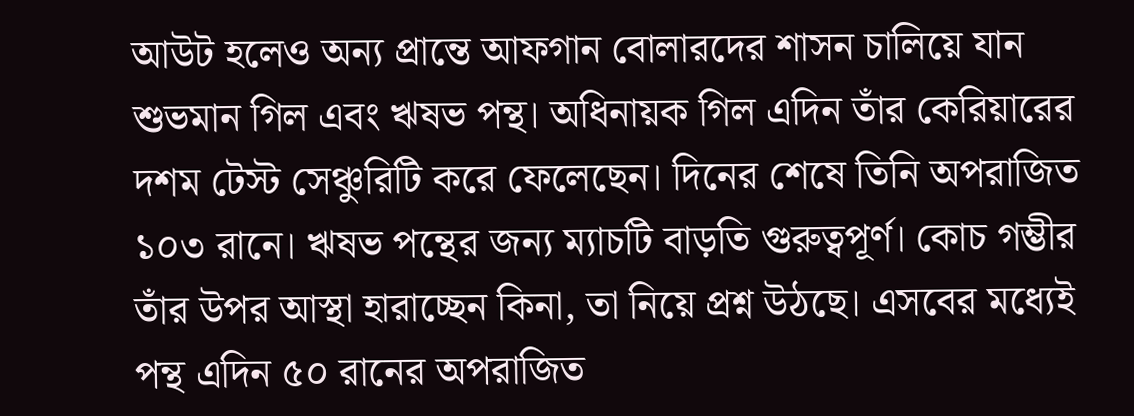আউট হলেও অন্য প্রান্তে আফগান বোলারদের শাসন চালিয়ে যান শুভমান গিল এবং ঋষভ পন্থ। অধিনায়ক গিল এদিন তাঁর কেরিয়ারের দশম টেস্ট সেঞ্চুরিটি করে ফেলেছেন। দিনের শেষে তিনি অপরাজিত ১০৩ রানে। ঋষভ পন্থের জন্য ম্যাচটি বাড়তি গুরুত্বপূর্ণ। কোচ গম্ভীর তাঁর উপর আস্থা হারাচ্ছেন কিনা, তা নিয়ে প্রশ্ন উঠছে। এসবের মধ্যেই পন্থ এদিন ৫০ রানের অপরাজিত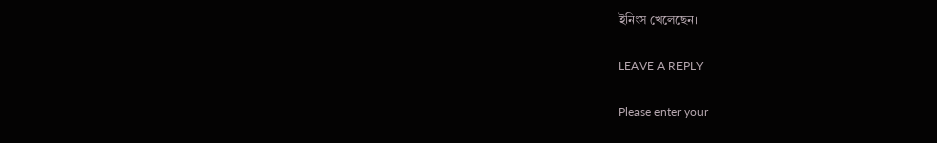ইনিংস খেলেছেন।

LEAVE A REPLY

Please enter your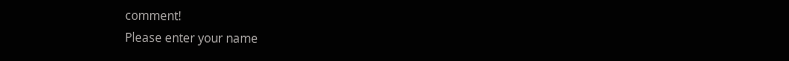comment!
Please enter your name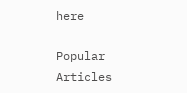here

Popular Articles